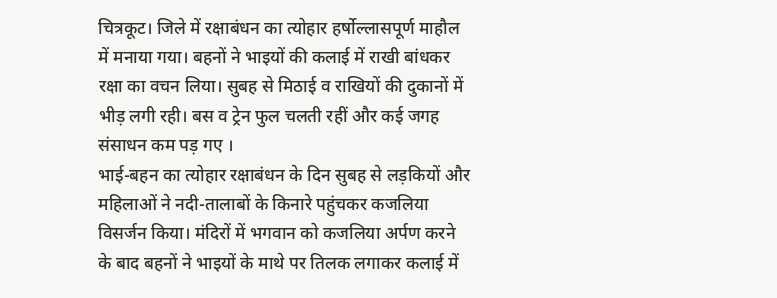चित्रकूट। जिले में रक्षाबंधन का त्योहार हर्षोल्लासपूर्ण माहौल में मनाया गया। बहनों ने भाइयों की कलाई में राखी बांधकर रक्षा का वचन लिया। सुबह से मिठाई व राखियों की दुकानों में भीड़ लगी रही। बस व ट्रेन फुल चलती रहीं और कई जगह संसाधन कम पड़ गए ।
भाई-बहन का त्योहार रक्षाबंधन के दिन सुबह से लड़कियों और महिलाओं ने नदी-तालाबों के किनारे पहुंचकर कजलिया विसर्जन किया। मंदिरों में भगवान को कजलिया अर्पण करने के बाद बहनों ने भाइयों के माथे पर तिलक लगाकर कलाई में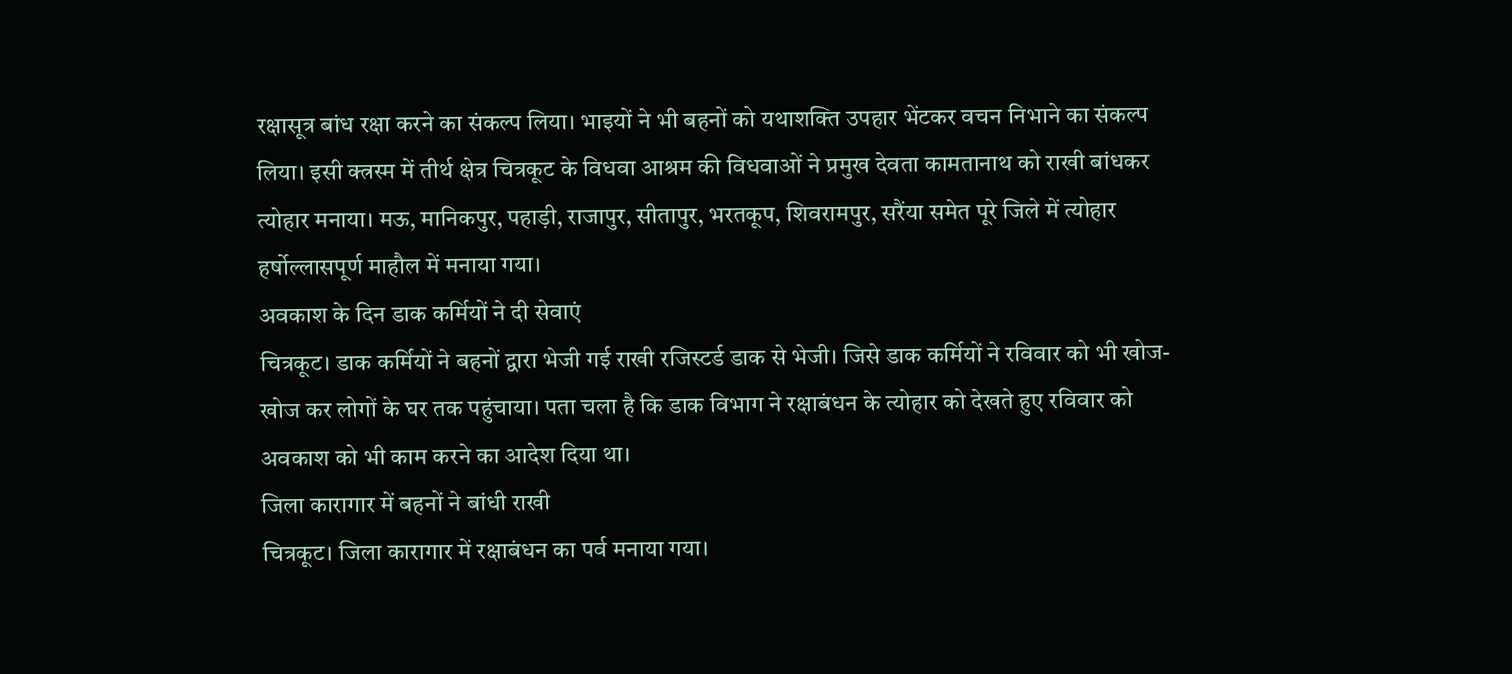रक्षासूत्र बांध रक्षा करने का संकल्प लिया। भाइयों ने भी बहनों को यथाशक्ति उपहार भेंटकर वचन निभाने का संकल्प लिया। इसी क्त्रस्म में तीर्थ क्षेत्र चित्रकूट के विधवा आश्रम की विधवाओं ने प्रमुख देवता कामतानाथ को राखी बांधकर त्योहार मनाया। मऊ, मानिकपुर, पहाड़ी, राजापुर, सीतापुर, भरतकूप, शिवरामपुर, सरैंया समेत पूरे जिले में त्योहार हर्षोल्लासपूर्ण माहौल में मनाया गया।
अवकाश के दिन डाक कर्मियों ने दी सेवाएं
चित्रकूट। डाक कर्मियों ने बहनों द्वारा भेजी गई राखी रजिस्टर्ड डाक से भेजी। जिसे डाक कर्मियों ने रविवार को भी खोज-खोज कर लोगों के घर तक पहुंचाया। पता चला है कि डाक विभाग ने रक्षाबंधन के त्योहार को देखते हुए रविवार को अवकाश को भी काम करने का आदेश दिया था।
जिला कारागार में बहनों ने बांधी राखी
चित्रकूट। जिला कारागार में रक्षाबंधन का पर्व मनाया गया।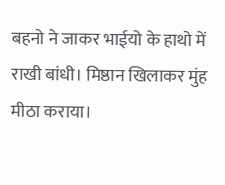बहनो ने जाकर भाईयो के हाथो में राखी बांधी। मिष्ठान खिलाकर मुंह मीठा कराया।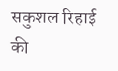सकुशल रिहाई की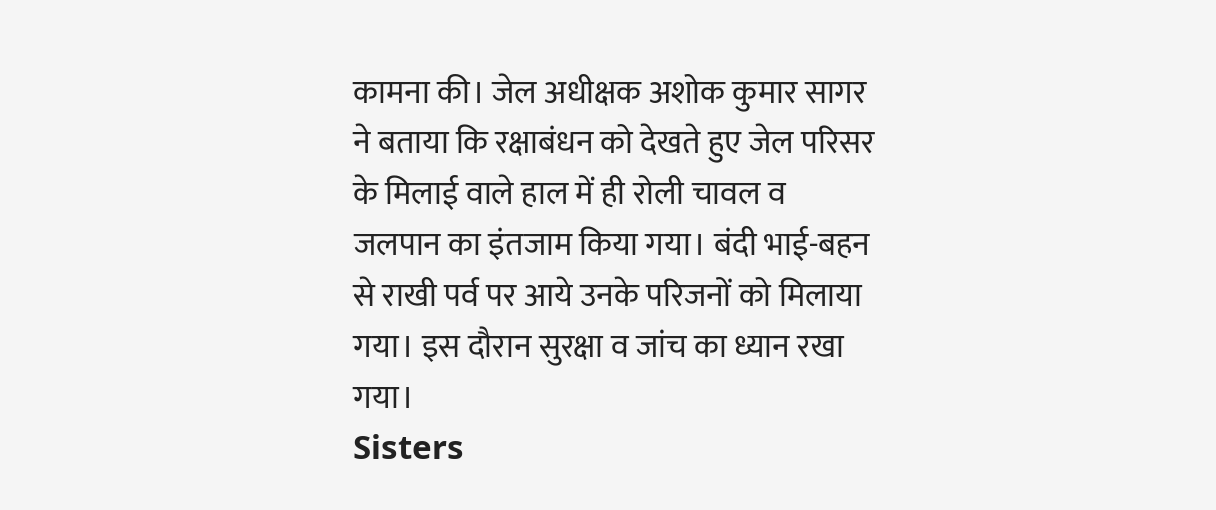कामना की। जेल अधीक्षक अशोक कुमार सागर ने बताया कि रक्षाबंधन को देखते हुए जेल परिसर के मिलाई वाले हाल में ही रोली चावल व जलपान का इंतजाम किया गया। बंदी भाई-बहन से राखी पर्व पर आये उनके परिजनों को मिलाया गया। इस दौरान सुरक्षा व जांच का ध्यान रखा गया।
Sisters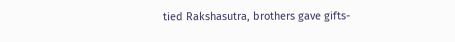tied Rakshasutra, brothers gave gifts-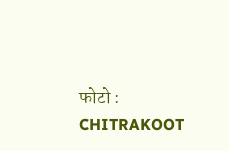फोटो : CHITRAKOOT